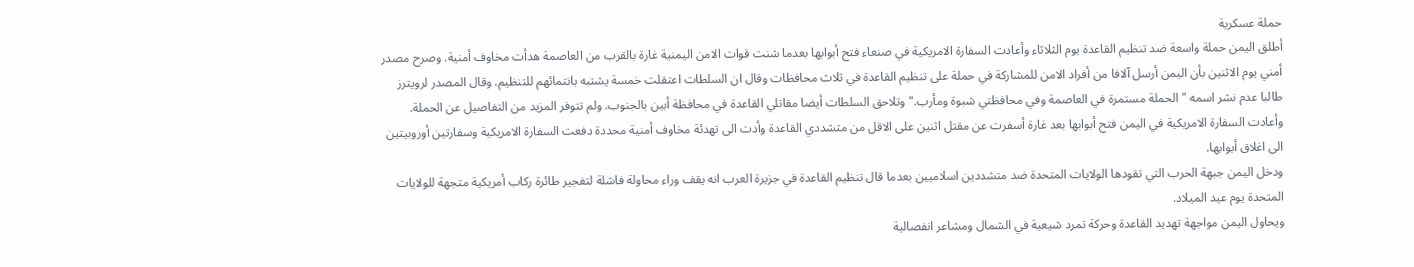حملة عسكرية
أطلق اليمن حملة واسعة ضد تنظيم القاعدة يوم الثلاثاء وأعادت السفارة الامريكية في صنعاء فتح أبوابها بعدما شنت قوات الامن اليمنية غارة بالقرب من العاصمة هدأت مخاوف أمنية. وصرح مصدر أمني يوم الاثنين بأن اليمن أرسل آلافا من أفراد الامن للمشاركة في حملة على تنظيم القاعدة في ثلاث محافظات وقال ان السلطات اعتقلت خمسة يشتبه بانتمائهم للتنظيم. وقال المصدر لرويترز طالبا عدم نشر اسمه "الحملة مستمرة في العاصمة وفي محافظتي شبوة ومأرب." وتلاحق السلطات أيضا مقاتلي القاعدة في محافظة أبين بالجنوب. ولم تتوفر المزيد من التفاصيل عن الحملة. وأعادت السفارة الامريكية في اليمن فتح أبوابها بعد غارة أسفرت عن مقتل اثنين على الاقل من متشددي القاعدة وأدت الى تهدئة مخاوف أمنية محددة دفعت السفارة الامريكية وسفارتين أوروبيتين الى اغلاق أبوابها.
ودخل اليمن جبهة الحرب التي تقودها الولايات المتحدة ضد متشددين اسلاميين بعدما قال تنظيم القاعدة في جزيرة العرب انه يقف وراء محاولة فاشلة لتفجير طائرة ركاب أمريكية متجهة للولايات المتحدة يوم عيد الميلاد.
ويحاول اليمن مواجهة تهديد القاعدة وحركة تمرد شيعية في الشمال ومشاعر انفصالية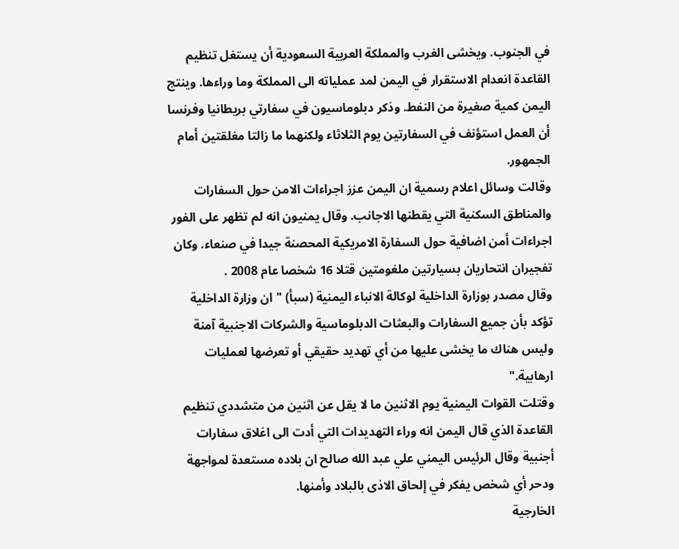في الجنوب. ويخشى الغرب والمملكة العربية السعودية أن يستغل تنظيم القاعدة انعدام الاستقرار في اليمن لمد عملياته الى المملكة وما وراءها. وينتج اليمن كمية صغيرة من النفط. وذكر دبلوماسيون في سفارتي بريطانيا وفرنسا أن العمل استؤنف في السفارتين يوم الثلاثاء ولكنهما ما زالتا مغلقتين أمام الجمهور.
وقالت وسائل اعلام رسمية ان اليمن عزز اجراءات الامن حول السفارات والمناطق السكنية التي يقطنها الاجانب. وقال يمنيون انه لم تظهر على الفور اجراءات أمن اضافية حول السفارة الامريكية المحصنة جيدا في صنعاء. وكان تفجيران انتحاريان بسيارتين ملغومتين قتلا 16 شخصا عام 2008 .
وقال مصدر بوزارة الداخلية لوكالة الانباء اليمنية (سبأ) "ان وزارة الداخلية تؤكد بأن جميع السفارات والبعثات الدبلوماسية والشركات الاجنبية آمنة وليس هناك ما يخشى عليها من أي تهديد حقيقي أو تعرضها لعمليات ارهابية."
وقتلت القوات اليمنية يوم الاثنين ما لا يقل عن اثنين من متشددي تنظيم القاعدة الذي قال اليمن انه وراء التهديدات التي أدت الى اغلاق سفارات أجنبية وقال الرئيس اليمني علي عبد الله صالح ان بلاده مستعدة لمواجهة ودحر أي شخص يفكر في إلحاق الاذى بالبلاد وأمنها.
الخارجية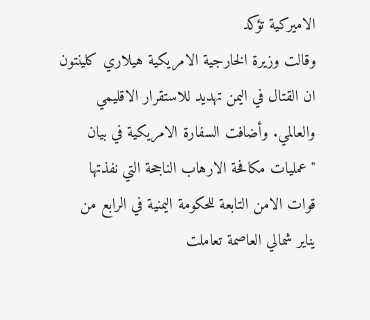الاميركية تؤكد
وقالت وزيرة الخارجية الامريكية هيلاري كلينتون ان القتال في اليمن تهديد للاستقرار الاقليمي والعالمي. وأضافت السفارة الامريكية في بيان "عمليات مكافحة الارهاب الناجحة التي نفذتها قوات الامن التابعة للحكومة اليمنية في الرابع من يناير شمالي العاصمة تعاملت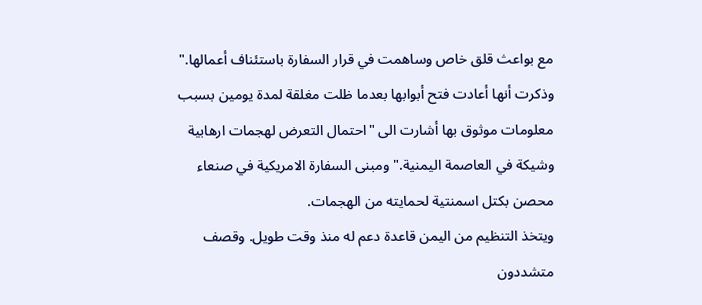مع بواعث قلق خاص وساهمت في قرار السفارة باستئناف أعمالها." وذكرت أنها أعادت فتح أبوابها بعدما ظلت مغلقة لمدة يومين بسبب معلومات موثوق بها أشارت الى "احتمال التعرض لهجمات ارهابية وشيكة في العاصمة اليمنية." ومبنى السفارة الامريكية في صنعاء محصن بكتل اسمنتية لحمايته من الهجمات.
ويتخذ التنظيم من اليمن قاعدة دعم له منذ وقت طويل. وقصف متشددون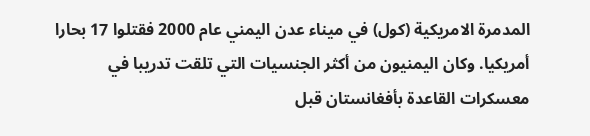المدمرة الامريكية (كول) في ميناء عدن اليمني عام 2000 فقتلوا 17 بحارا أمريكيا. وكان اليمنيون من أكثر الجنسيات التي تلقت تدريبا في معسكرات القاعدة بأفغانستان قبل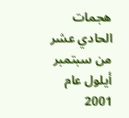هجمات الحادي عشر من سبتمبر أيلول عام 2001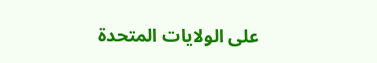على الولايات المتحدة